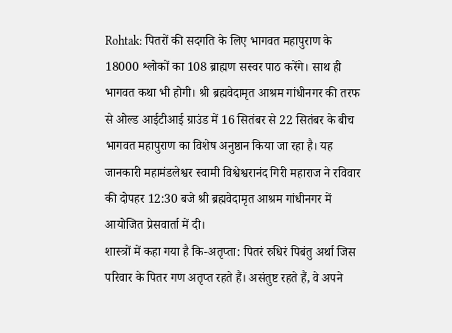Rohtak: पितरों की सदगति के लिए भागवत महापुराण के 18000 श्लोकों का 108 ब्राह्मण सस्वर पाठ करेंगे। साथ ही भागवत कथा भी होगी। श्री ब्रह्मवेदामृत आश्रम गांधीनगर की तरफ से ओल्ड आईटीआई ग्राउंड में 16 सितंबर से 22 सितंबर के बीच भागवत महापुराण का विशेष अनुष्ठान किया जा रहा है। यह जानकारी महामंडलेश्वर स्वामी विश्वेश्वरानंद गिरी महाराज ने रविवार की दोपहर 12:30 बजे श्री ब्रह्मवेदामृत आश्रम गांधीनगर में आयोजित प्रेसवार्ता में दी।
शास्त्रों में कहा गया है कि-अतृप्ता: पितरं रुधिरं पिबंतु अर्था जिस परिवार के पितर गण अतृप्त रहते हैं। असंतुष्ट रहते हैं, वे अपने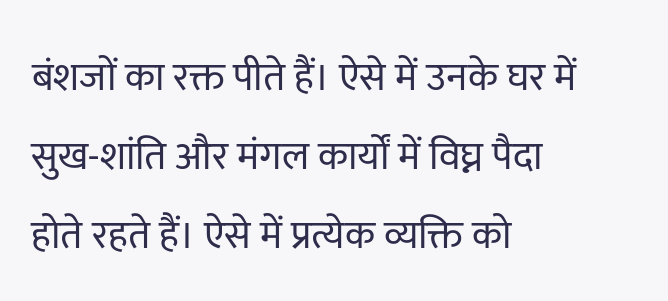बंशजों का रक्त पीते हैं। ऐसे में उनके घर में सुख-शांति और मंगल कार्यों में विघ्न पैदा होते रहते हैं। ऐसे में प्रत्येक व्यक्ति को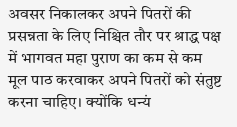अवसर निकालकर अपने पितरों की प्रसन्नता के लिए निश्चित तौर पर श्राद्ध पक्ष में भागवत महा पुराण का कम से कम मूल पाठ करवाकर अपने पितरों को संतुष्ट करना चाहिए। क्योंकि धन्यं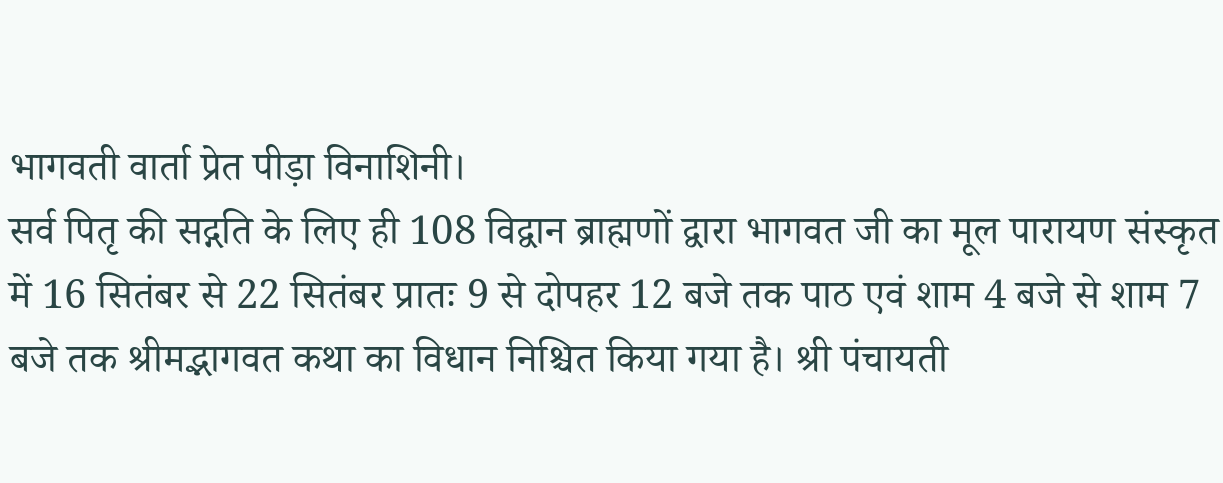भागवती वार्ता प्रेत पीड़ा विनाशिनी।
सर्व पितृ की सद्गति के लिए ही 108 विद्वान ब्राह्मणों द्वारा भागवत जी का मूल पारायण संस्कृत में 16 सितंबर से 22 सितंबर प्रातः 9 से दोपहर 12 बजे तक पाठ एवं शाम 4 बजे से शाम 7 बजे तक श्रीमद्भागवत कथा का विधान निश्चित किया गया है। श्री पंचायती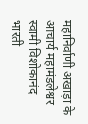महानिर्वाणी अखाड़ा के आचार्य महामंडलेश्वर स्वामी विशोकानंद भारती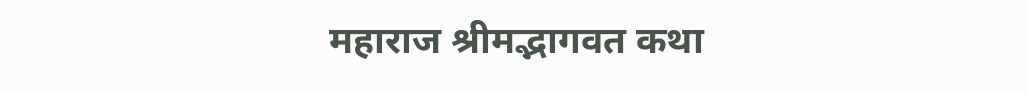महाराज श्रीमद्भागवत कथा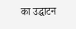का उद्घाटन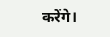करेंगे।